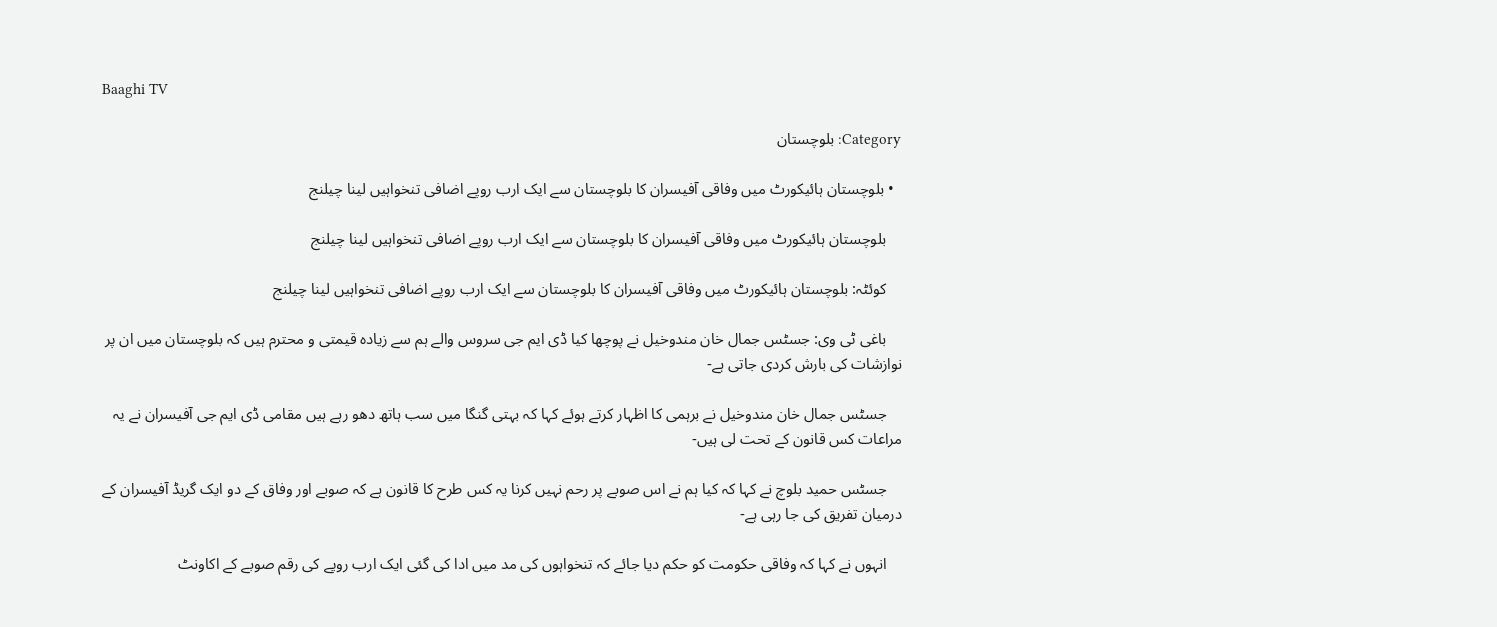Baaghi TV

Category: بلوچستان

  • بلوچستان ہائیکورٹ میں وفاقی آفیسران کا بلوچستان سے ایک ارب روپے اضافی تنخواہیں لینا چیلنج

    بلوچستان ہائیکورٹ میں وفاقی آفیسران کا بلوچستان سے ایک ارب روپے اضافی تنخواہیں لینا چیلنج

    کوئٹہ: بلوچستان ہائیکورٹ میں وفاقی آفیسران کا بلوچستان سے ایک ارب روپے اضافی تنخواہیں لینا چیلنج

    باغی ٹی وی: جسٹس جمال خان مندوخیل نے پوچھا کیا ڈی ایم جی سروس والے ہم سے زیادہ قیمتی و محترم ہیں کہ بلوچستان میں ان پر نوازشات کی بارش کردی جاتی ہے-

    جسٹس جمال خان مندوخیل نے برہمی کا اظہار کرتے ہوئے کہا کہ بہتی گنگا میں سب ہاتھ دھو رہے ہیں مقامی ڈی ایم جی آفیسران نے یہ مراعات کس قانون کے تحت لی ہیں-

    جسٹس حمید بلوچ نے کہا کہ کیا ہم نے اس صوبے پر رحم نہیں کرنا یہ کس طرح کا قانون ہے کہ صوبے اور وفاق کے دو ایک گریڈ آفیسران کے درمیان تفریق کی جا رہی ہے-

    انہوں نے کہا کہ وفاقی حکومت کو حکم دیا جائے کہ تنخواہوں کی مد میں ادا کی گئی ایک ارب روپے کی رقم صوبے کے اکاونٹ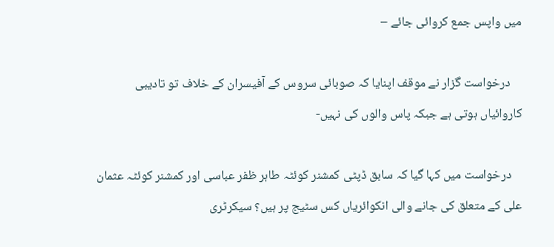میں واپس جمع کروائی جائے –

    درخواست گزار نے موقف اپنایا کہ صوبائی سروس کے آفیسران کے خلاف تو تادیبی کاروائیاں ہوتی ہے جبکہ پاس والوں کی نہیں-

    درخواست میں کہا گیا کہ سابق ڈپٹی کمشنر کوئٹہ طاہر ظفر عباسی اور کمشنر کوئٹہ عثمان علی کے متعلق کی جانے والی انکوائریاں کس سٹیج پر ہیں؟ سیکرٹری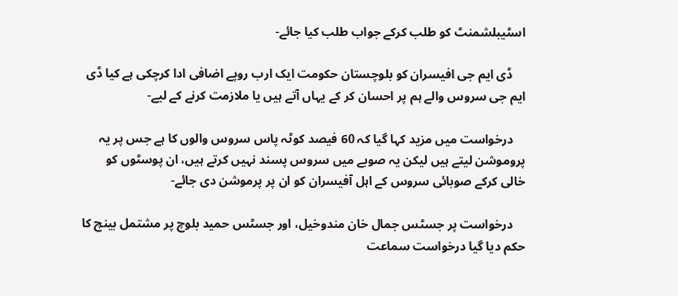اسٹیبلشمنٹ کو طلب کرکے جواب طلب کیا جائے-

    ڈی ایم جی افیسران کو بلوچستان حکومت ایک ارب روپے اضافی ادا کرچکی ہے کیا ڈی ایم جی سروس والے ہم پر احسان کر کے یہاں آتے ہیں یا ملازمت کرنے کے لیے-

    درخواست میں مزید کہا گیا کہ 60 فیصد کوٹہ پاس سروس والوں کا ہے جس پر یہ پروموشن لیتے ہیں لیکن یہ صوبے میں سروس پسند نہیں کرتے ہیں، ان پوسٹوں کو خالی کرکے صوبائی سروس کے اہل آفیسران کو ان پر پرموشن دی جائے-

    درخواست پر جسٹس جمال خان مندوخیل، اور جسٹس حمید بلوچ پر مشتمل بینچ کا حکم دیا گیا درخواست سماعت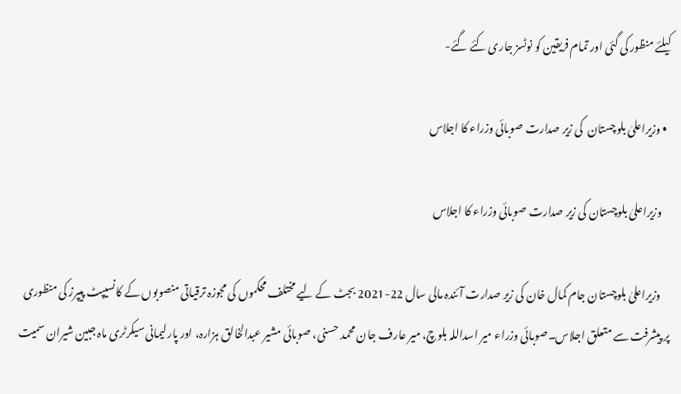کیلئے منظور کی گئی اور تمام فریقین کو نوٹسز جاری کئے گئے-

  • وزیراعلیٰ بلوچستان  کی زیر صدارت صوبائی وزراء کا اجلاس

    وزیراعلیٰ بلوچستان کی زیر صدارت صوبائی وزراء کا اجلاس

    وزیراعلیٰ بلوچستان جام کمال خان کی زیر صدارت آئندہ مالی سال 22-2021 بجٹ کے لیے مختلف محکموں کی مجوزہ ترقیاتی منصوبوں کے کانسیپٹ پیپرز کی منظوری پر پیشرفت سے متعلق اجلاس۔صوبائی وزراء میر اسداللہ بلوچ، میر عارف جان محمد حسنی، صوبائی مشیر عبدالخالق ہزارہ، اور پارلیمانی سیکرٹری ماہ جبین شیران سمیت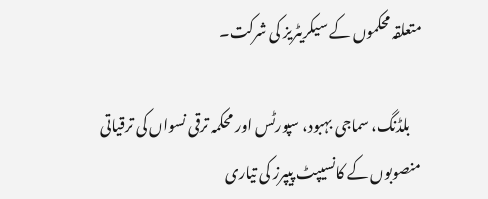متعلقہ محکموں کے سیکریٹریز کی شرکت۔

    بلڈنگ، سماجی بہبود، سپورٹس اور محکمہ ترقی نسواں کی ترقیاتی منصوبوں کے کانسیپٹ پیپرز کی تیاری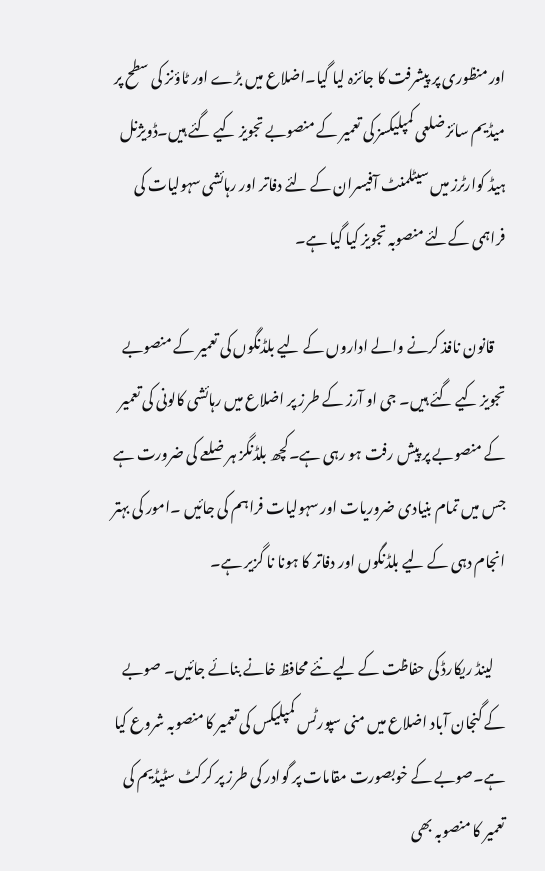اور منظوری پر پیشرفت کا جائزہ لیا گیا۔اضلاع میں بڑے اور ٹاؤنز کی سطح پر میڈیم سائز ضلعی کمپلیکسز کی تعمیر کے منصوبے تجویز کیے گئے ہیں۔ڈویژنل ہیڈ کوارٹرز میں سیٹلمنٹ آفیسران کے لئے دفاتر اور رہائشی سہولیات کی فراہمی کےلئے منصوبہ تجویز کیا گیا ہے۔

    قانون نافذ کرنے والے اداروں کے لیے بلڈنگوں کی تعمیر کے منصوبے تجویز کیے گئے ہیں۔ جی او آرز کے طرز پر اضلاع میں رہائشی کالونی کی تعمیر کے منصوبے پر پیش رفت ہو رہی ہے۔کچھ بلڈنگز ہر ضلعے کی ضرورت ہے جس میں تمام بنیادی ضروریات اور سہولیات فراہم کی جائیں ۔امور کی بہتر انجام دہی کے لیے بلڈنگوں اور دفاتر کا ہونا نا گزیر ہے۔

    لینڈ ریکارڈ کی حفاظت کے لیے نئے محافظ خانے بنائے جائیں۔ صوبے کے گنجان آباد اضلاع میں منی سپورٹس کمپلیکس کی تعمیر کا منصوبہ شروع کیا ہے۔صوبے کے خوبصورت مقامات پر گوادر کی طرز پر کرکٹ سٹیڈیم کی تعمیر کا منصوبہ بھی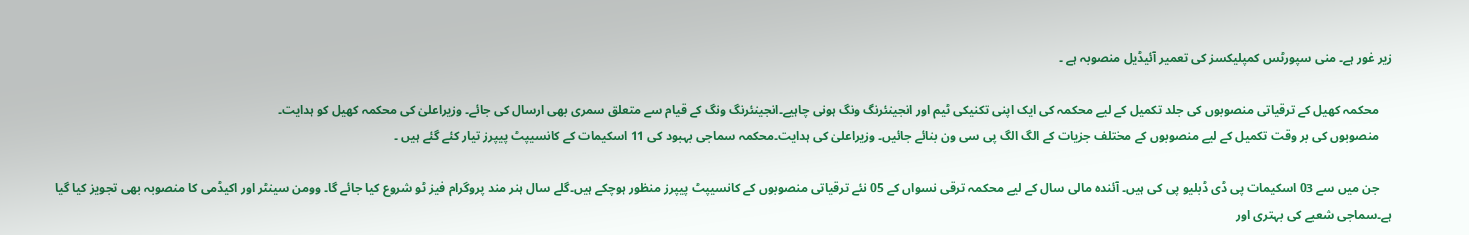زیر غور ہے۔ منی سپورٹس کمپلیکسز کی تعمیر آئیڈیل منصوبہ ہے ۔

    محکمہ کھیل کے ترقیاتی منصوبوں کی جلد تکمیل کے لیے محکمہ کی ایک اپنی تکنیکی ٹیم اور انجینئرنگ ونگ ہونی چاہیے۔انجینئرنگ ونگ کے قیام سے متعلق سمری بھی ارسال کی جائے۔ وزیراعلیٰ کی محکمہ کھیل کو ہدایت۔
    منصوبوں کی بر وقت تکمیل کے لیے منصوبوں کے مختلف جزیات کے الگ الگ پی سی ون بنائے جائیں۔ وزیراعلیٰ کی ہدایت۔محکمہ سماجی بہبود کی 11 اسکیمات کے کانسیپٹ پیپرز تیار کئے گئے ہیں ۔

    جن میں سے 03 اسکیمات پی ڈی ڈبلیو پی کی ہیں۔ آئندہ مالی سال کے لیے محکمہ ترقی نسواں کے 05 نئے ترقیاتی منصوبوں کے کانسیپٹ پیپرز منظور ہوچکے ہیں۔گلے سال ہنر مند پروگرام فیز ٹو شروع کیا جائے گا۔ وومن سینٹر اور اکیڈمی کا منصوبہ بھی تجویز کیا گیا ہے۔سماجی شعبے کی بہتری اور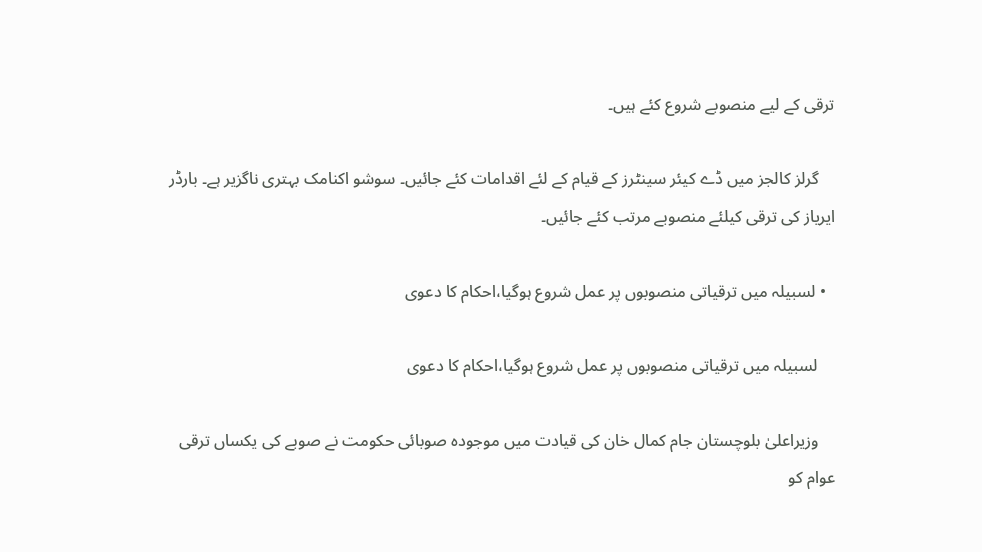ترقی کے لیے منصوبے شروع کئے ہیں۔

    گرلز کالجز میں ڈے کیئر سینٹرز کے قیام کے لئے اقدامات کئے جائیں۔ سوشو اکنامک بہتری ناگزیر ہے۔ بارڈر ایریاز کی ترقی کیلئے منصوبے مرتب کئے جائیں۔

  • لسبیلہ میں ترقیاتی منصوبوں پر عمل شروع ہوگیا،احکام کا دعوی

    لسبیلہ میں ترقیاتی منصوبوں پر عمل شروع ہوگیا،احکام کا دعوی

    وزیراعلیٰ بلوچستان جام کمال خان کی قیادت میں موجودہ صوبائی حکومت نے صوبے کی یکساں ترقی عوام کو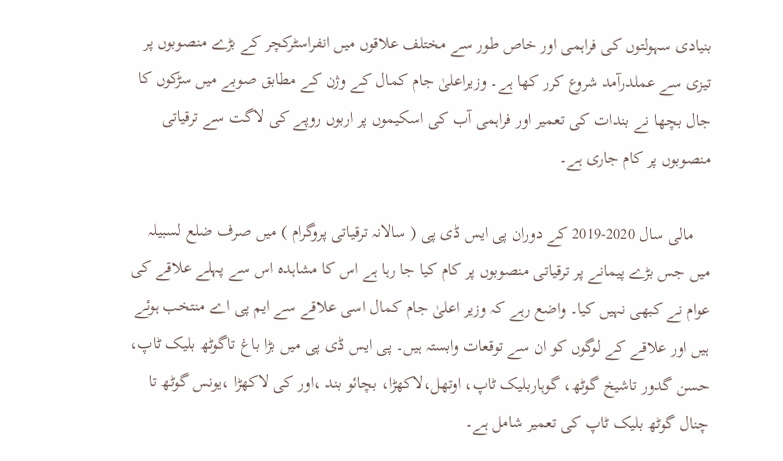بنیادی سہولتوں کی فراہمی اور خاص طور سے مختلف علاقوں میں انفراسٹرکچر کے بڑے منصوبوں پر تیزی سے عملدرآمد شروع کرر کھا ہے۔ وزیراعلیٰ جام کمال کے وژن کے مطابق صوبے میں سڑکوں کا جال بچھا نے بندات کی تعمیر اور فراہمی آب کی اسکیموں پر اربوں روپے کی لاگت سے ترقیاتی منصوبوں پر کام جاری ہے۔

    مالی سال 2020-2019 کے دوران پی ایس ڈی پی ( سالانہ ترقیاتی پروگرام ) میں صرف ضلع لسبیلہ میں جس بڑے پیمانے پر ترقیاتی منصوبوں پر کام کیا جا رہا ہے اس کا مشاہدہ اس سے پہلے علاقے کی عوام نے کبھی نہیں کیا۔ واضع رہے کہ وزیر اعلیٰ جام کمال اسی علاقے سے ایم پی اے منتخب ہوئے ہیں اور علاقے کے لوگوں کو ان سے توقعات وابستہ ہیں۔ پی ایس ڈی پی میں بڑا باغ تاگوٹھ بلیک ٹاپ، حسن گدور تاشیخ گوٹھ، گوہاربلیک ٹاپ، اوتھل،لاکھڑا، بچائو بند ،اور کی لاکھڑا ،یونس گوٹھ تا چنال گوٹھ بلیک ٹاپ کی تعمیر شامل ہے۔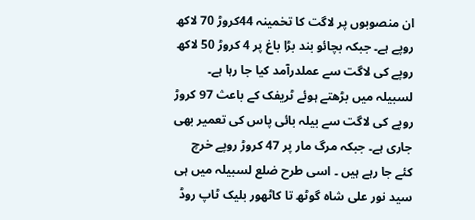ان منصوبوں پر لاگت کا تخمینہ 44کروڑ 70 لاکھ روپے ہے۔ جبکہ بچائو بند بڑا باغ پر 4 کروڑ 50 لاکھ روپے کی لاگت سے عملدرآمد کیا جا رہا ہے۔ لسبیلہ میں بڑھتے ہوئے ٹریفک کے باعث 97 کروڑ روپے کی لاگت سے بیلہ بائی پاس کی تعمیر بھی جاری ہے۔ جبکہ مرگ مار پر 47 کروڑ روپے خرچ کئے جا رہے ہیں ۔ اسی طرح ضلع لسبیلہ میں ہی سید نور علی شاہ گوٹھ تا کاٹھور بلیک ٹاپ روڈ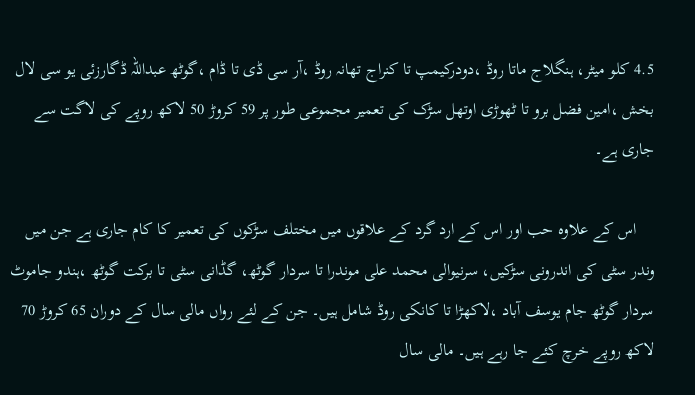4.5 کلو میٹر، ہنگلاج ماتا روڈ ،دودرکیمپ تا کنراج تھانہ روڈ ،آر سی ڈی تا ڈام ،گوٹھ عبداللہ ڈگارزئی یو سی لال بخش ،امین فضل برو تا ٹھوڑی اوتھل سڑک کی تعمیر مجموعی طور پر 59 کروڑ 50 لاکھ روپے کی لاگت سے جاری ہے۔

    اس کے علاوہ حب اور اس کے ارد گرد کے علاقوں میں مختلف سڑکوں کی تعمیر کا کام جاری ہے جن میں وندر سٹی کی اندرونی سڑکیں، سرنیوالی محمد علی موندرا تا سردار گوٹھ، گڈانی سٹی تا برکت گوٹھ ،ہندو جاموٹ سردار گوٹھ جام یوسف آباد ،لاکھڑا تا کانکی روڈ شامل ہیں۔ جن کے لئے رواں مالی سال کے دوران 65 کروڑ 70 لاکھ روپے خرچ کئے جا رہے ہیں۔ مالی سال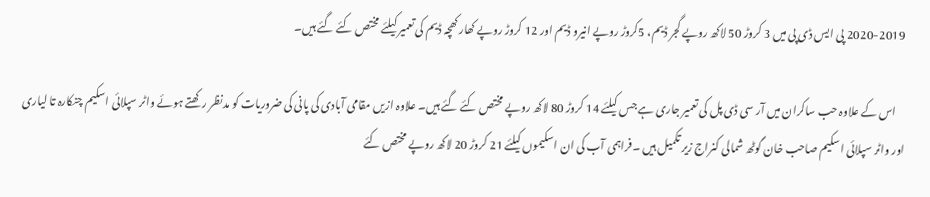2020-2019 پی ایس ڈی پی میں 3 کروڑ 50 لاکھ روپے گجر ڈیم، 5کروڑ روپے انیرو ڈیم اور 12 کروڑ روپے کھار کھچہ ڈیم کی تعمیر کیلئے مختص کئے گئے ہیں۔

    اس کے علاوہ حب ساکران میں آر سی ڈی پل کی تعمیر جاری ہے جس کیلئے 14 کروڑ 80 لاکھ روپے مختص کئے گئے ہیں۔ علاوہ ازیں مقامی آبادی کی پانی کی ضروریات کو مدنظر رکھتے ہوئے واٹر سپلائی اسکیم چنکارہ تا لیاری اور واٹر سپلائی اسکیم صاحب خان گوٹھ شمالی کنراج زیر تکمیل ہیں ۔فراہمی آب کی ان اسکیموں کیلئے 21 کروڑ 20 لاکھ روپے مختص کئے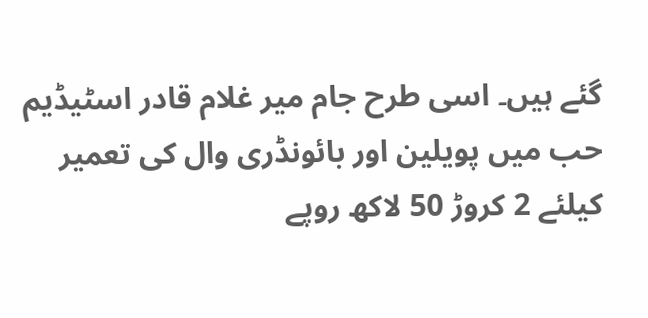گئے ہیں۔ اسی طرح جام میر غلام قادر اسٹیڈیم حب میں پویلین اور بائونڈری وال کی تعمیر کیلئے 2 کروڑ 50 لاکھ روپے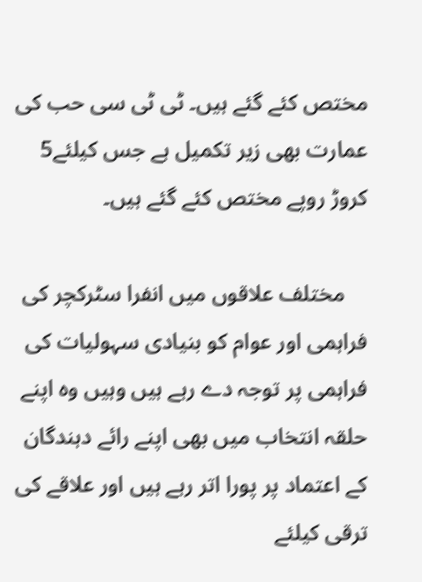مختص کئے گئے ہیں۔ ٹی ٹی سی حب کی عمارت بھی زیر تکمیل ہے جس کیلئے5 کروڑ روپے مختص کئے گئے ہیں۔

    مختلف علاقوں میں انفرا سٹرکچر کی فراہمی اور عوام کو بنیادی سہولیات کی فراہمی پر توجہ دے رہے ہیں وہیں وہ اپنے حلقہ انتخاب میں بھی اپنے رائے دہندگان کے اعتماد پر پورا اتر رہے ہیں اور علاقے کی ترقی کیلئے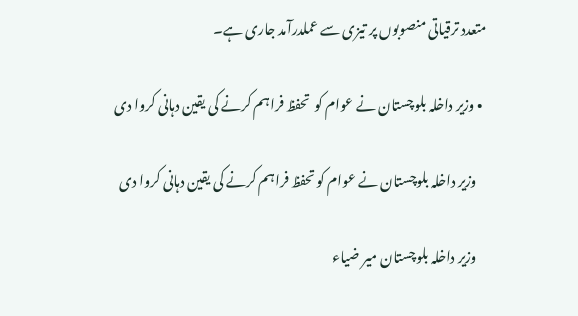متعدد ترقیاتی منصوبوں پر تیزی سے عملدرآمد جاری ہے۔

  • وزیر داخلہ بلوچستان نے عوام کو  تحفظ فراہم کرنے کی یقین دہانی کروا دی

    وزیر داخلہ بلوچستان نے عوام کو تحفظ فراہم کرنے کی یقین دہانی کروا دی

    وزیر داخلہ بلوچستان میر ضیاء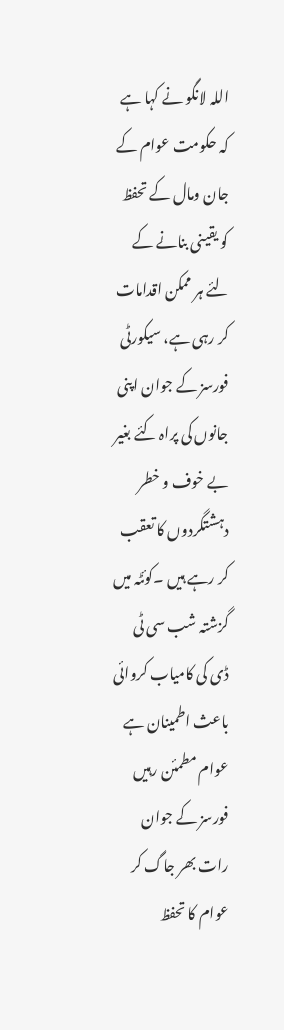اللہ لانگو نے کہا ہے کہ حکومت عوام کے جان ومال کے تحفظ کو یقینی بنانے کے لئے ہر ممکن اقدامات کر رہی ہے، سیکورٹی فورسز کے جوان اپنی جانوں کی پراہ کئے بغیر بے خوف و خطر دہشتگردوں کا تعقب کر رہے ہیں ۔کوئٹہ میں گزشتہ شب سی ٹی ڈی کی کامیاب کروائی باعث اطمینان ہے عوام مطمئن رہیں فورسز کے جوان رات بھر جاگ کر عوام کا تحفظ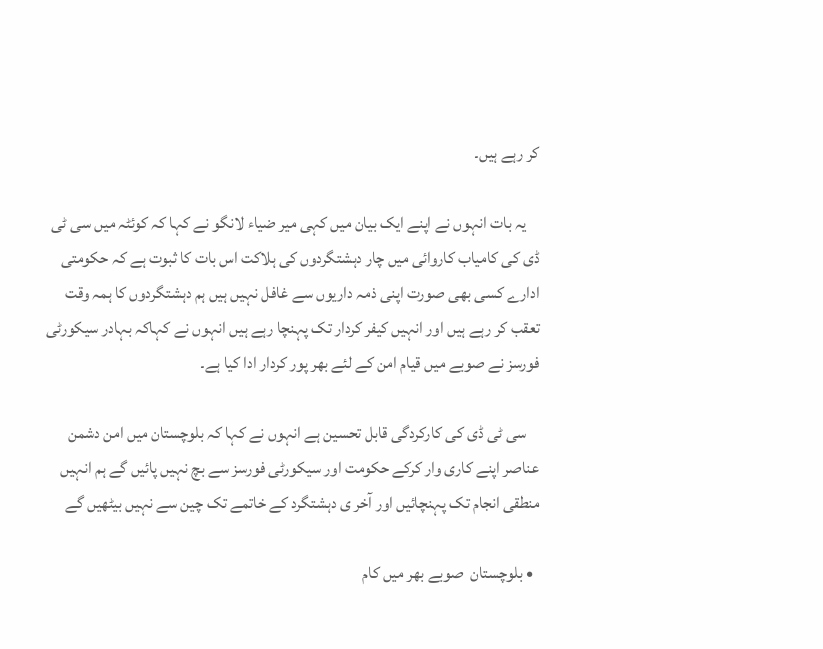کر رہے ہیں۔

    یہ بات انہوں نے اپنے ایک بیان میں کہی میر ضیاء لانگو نے کہا کہ کوئٹہ میں سی ٹی ڈی کی کامیاب کاروائی میں چار دہشتگردوں کی ہلاکت اس بات کا ثبوت ہے کہ حکومتی ادارے کسی بھی صورت اپنی ذمہ داریوں سے غافل نہیں ہیں ہم دہشتگردوں کا ہمہ وقت تعقب کر رہے ہیں اور انہیں کیفر کردار تک پہنچا رہے ہیں انہوں نے کہاکہ بہادر سیکورٹی فورسز نے صوبے میں قیام امن کے لئے بھر پور کردار ادا کیا ہے۔

    سی ٹی ڈی کی کارکردگی قابل تحسین ہے انہوں نے کہا کہ بلوچستان میں امن دشمن عناصر اپنے کاری وار کرکے حکومت اور سیکورٹی فورسز سے بچ نہیں پائیں گے ہم انہیں منطقی انجام تک پہنچائیں اور آخر ی دہشتگرد کے خاتمے تک چین سے نہیں بیٹھیں گے

  • بلوچستان  صوبے بھر میں کام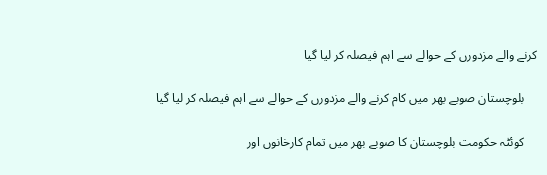کرنے والے مزدورں کے حوالے سے اہم فیصلہ کر لیا گیا

    بلوچستان صوبے بھر میں کام کرنے والے مزدورں کے حوالے سے اہم فیصلہ کر لیا گیا

    کوئٹہ حکومت بلوچستان کا صوبے بھر میں تمام کارخانوں اور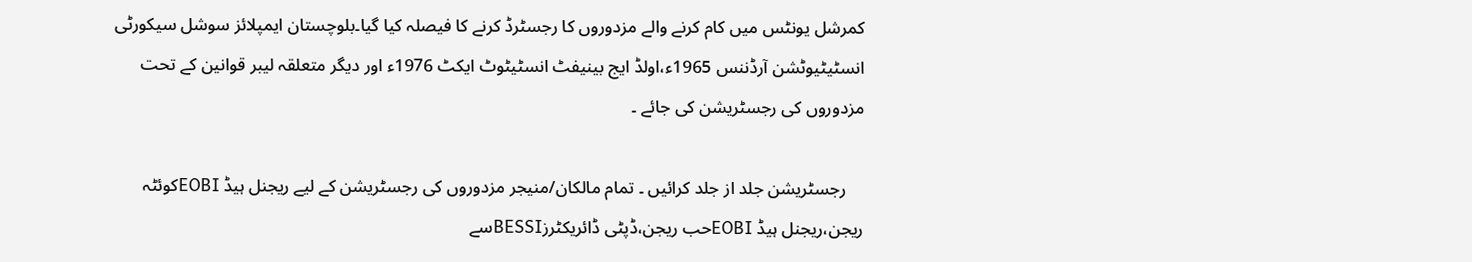کمرشل یونٹس میں کام کرنے والے مزدوروں کا رجسٹرڈ کرنے کا فیصلہ کیا گیا۔بلوچستان ایمپلائز سوشل سیکورٹی انسٹیٹیوٹشن آرڈننس 1965ء،اولڈ ایج بینیفٹ انسٹیٹوٹ ایکٹ 1976ء اور دیگر متعلقہ لیبر قوانین کے تحت مزدوروں کی رجسٹریشن کی جائے ۔

    رجسٹریشن جلد از جلد کرائیں ۔ تمام مالکان/منیجر مزدوروں کی رجسٹریشن کے لیے ریجنل ہیڈ EOBIکوئٹہ ریجن،ریجنل ہیڈ EOBIحب ریجن،ڈپٹی ڈائریکٹرزBESSIسے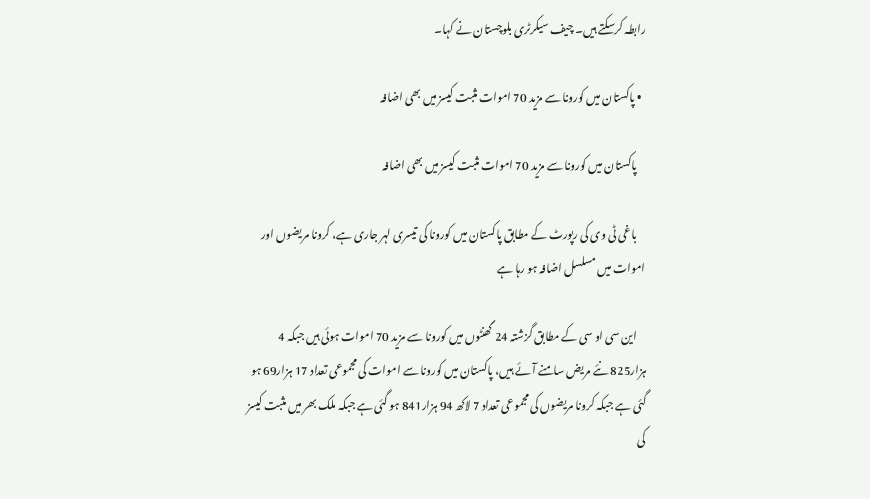رابطہ کرسکتے ہیں۔ چیف سیکرٹری بلوچستان نے کہا۔

  • پاکستان میں کورونا سے مزید 70 اموات مثبت کیسز میں بھی اضافہ

    پاکستان میں کورونا سے مزید 70 اموات مثبت کیسز میں بھی اضافہ

    باغی ٹی وی کی رپورٹ کے مطابق پاکستان میں کورونا کی تیسری لہر جاری ہے، کرونا مریضوں اور اموات میں مسلسل اضافہ ہو رہا ہے

    این سی او سی کے مطابق گزشتہ 24 گھنٹوں میں کورونا سے مزید 70 اموات ہوئی ہیں جبکہ 4 ہزار825 نئے مریض سامنے آئے ہیں، پاکستان میں کورونا سے اموات کی مجموعی تعداد 17 ہزار69 ہو گئی ہے جبکہ کرونا مریضوں کی مجموعی تعداد 7 لاکھ 94 ہزار841 ہو گئی ہے جبکہ ملک بھر میں مثبت کیسز کی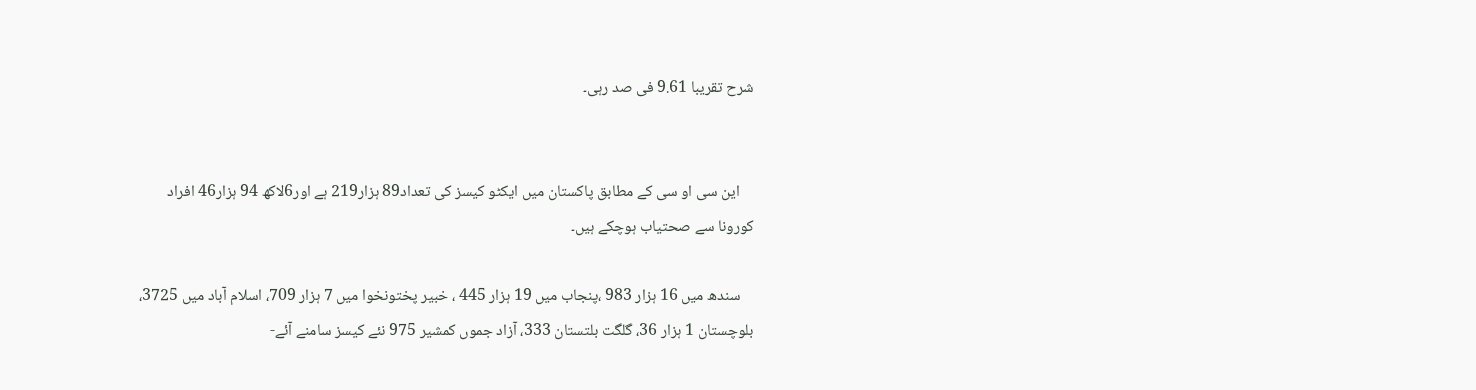شرح تقریبا 9.61 فی صد رہی۔


    این سی او سی کے مطابق پاکستان میں ایکٹو کیسز کی تعداد89 ہزار219 ہے اور6لاکھ 94 ہزار46 افراد کورونا سے صحتیاب ہوچکے ہیں۔

    سندھ میں 16 ہزار 983 ،پنجاب میں 19 ہزار 445 ، خبیر پختونخوا میں 7 ہزار 709، اسلام آباد میں 3725، بلوچستان 1 ہزار 36، گلگت بلتستان 333، آزاد جموں کمشیر 975 نئے کیسز سامنے آئے-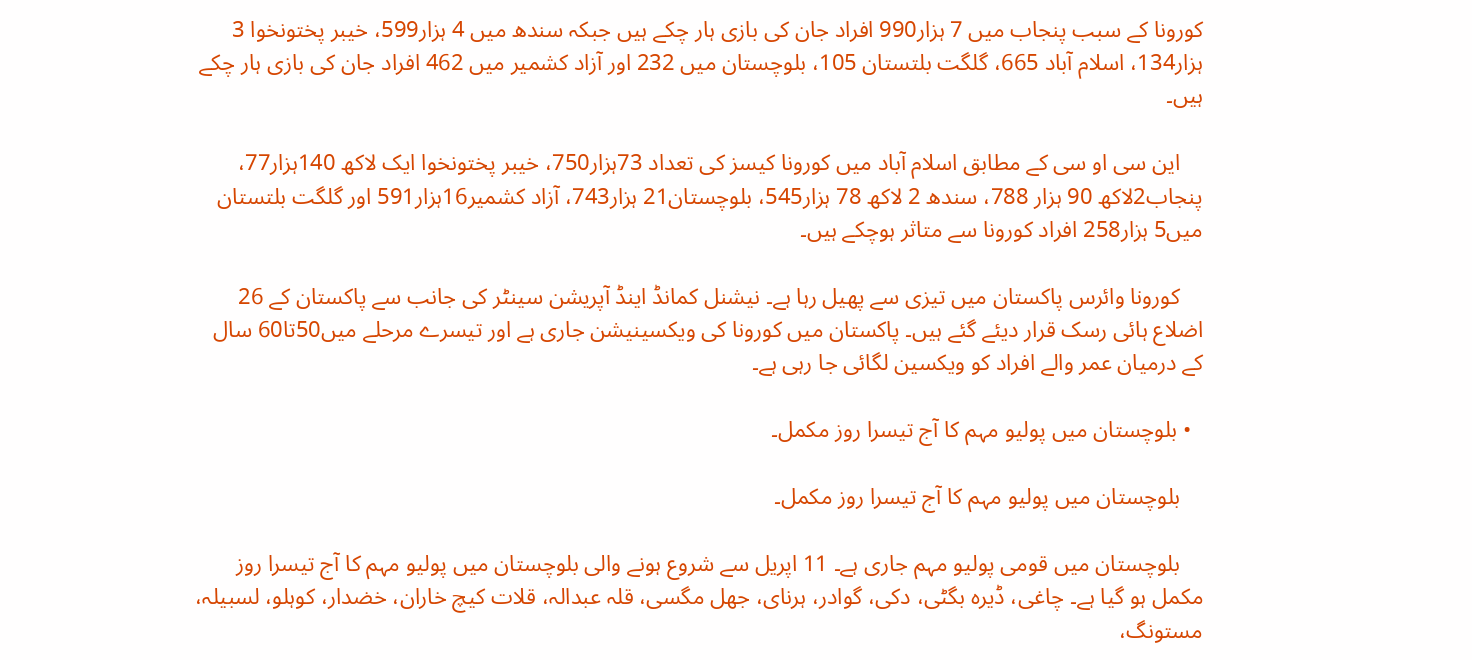کورونا کے سبب پنجاب میں 7 ہزار990 افراد جان کی بازی ہار چکے ہیں جبکہ سندھ میں 4 ہزار599، خیبر پختونخوا 3 ہزار134، اسلام آباد 665، گلگت بلتستان 105، بلوچستان میں 232 اور آزاد کشمیر میں 462 افراد جان کی بازی ہار چکے ہیں۔

    این سی او سی کے مطابق اسلام آباد میں کورونا کیسز کی تعداد 73ہزار750، خیبر پختونخوا ایک لاکھ 140ہزار77، پنجاب2لاکھ 90 ہزار 788، سندھ 2 لاکھ 78 ہزار545، بلوچستان21 ہزار743، آزاد کشمیر16ہزار591 اور گلگت بلتستان میں5 ہزار258 افراد کورونا سے متاثر ہوچکے ہیں۔

    کورونا وائرس پاکستان میں تیزی سے پھیل رہا ہے۔ نیشنل کمانڈ اینڈ آپریشن سینٹر کی جانب سے پاکستان کے 26 اضلاع ہائی رسک قرار دیئے گئے ہیں۔ پاکستان میں کورونا کی ویکسینیشن جاری ہے اور تیسرے مرحلے میں50تا60 سال کے درمیان عمر والے افراد کو ویکسین لگائی جا رہی ہے۔

  • بلوچستان میں پولیو مہم کا آج تیسرا روز مکمل۔

    بلوچستان میں پولیو مہم کا آج تیسرا روز مکمل۔

    بلوچستان میں قومی پولیو مہم جاری ہے۔ 11 اپریل سے شروع ہونے والی بلوچستان میں پولیو مہم کا آج تیسرا روز مکمل ہو گیا ہے۔ چاغی، ڈیرہ بگٹی، دکی، گوادر، ہرنای، جھل مگسی، قلہ عبدالہ، قلات کیچ خاران، خضدار، کوہلو، لسبیلہ، مستونگ،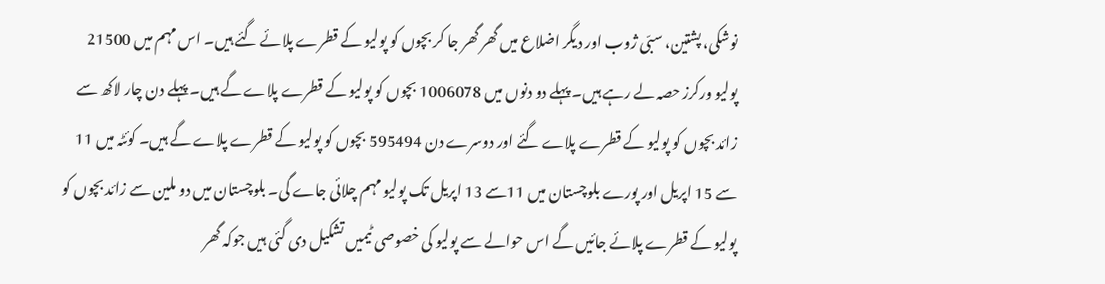نوشکی، پشتین، سبّی ژوب اور دیگر اضلاع میں گھر گھر جا کر بچوں کو پولیو کے قطرے پلائے گئے ہیں۔ اس مہم میں 21500 پولیو ورکرز حصہ لے رہے ہیں۔ پہلے دو دنوں میں 1006078 بچوں کو پولیو کے قطرے پلاے گے ہیں۔ پہلے دن چار لاکھ سے زائد بچوں کو پولیو کے قطرے پلاے گئے اور دوسرے دن 595494 بچوں کو پولیو کے قطرے پلاے گے ہیں۔ کوئٹہ میں 11 سے 15 اپریل اور پورے بلوچستان میں 11سے 13 اپریل تک پولیو مہم چلائی جاے گی۔ بلوچستان میں دو ملین سے زائد بچوں کو پولیو کے قطرے پلائے جائیں گے اس حوالے سے پولیو کی خصوصی ٹیمیں تشکیل دی گئی ہیں جوکہ گھر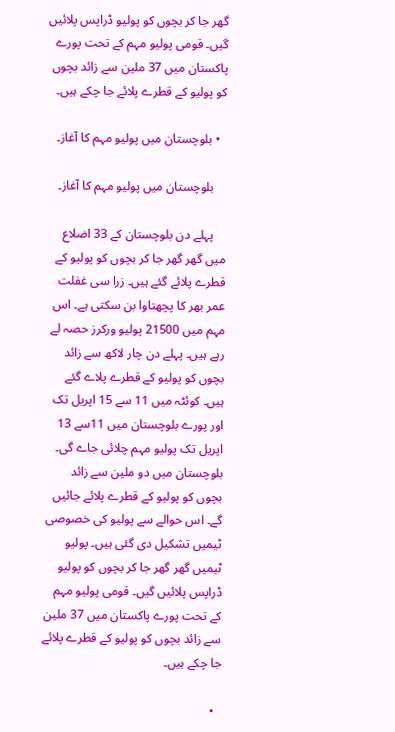گھر جا کر بچوں کو پولیو ڈراپس پلائیں گیں۔ قومی پولیو مہم کے تحت پورے پاکستان میں 37 ملین سے زائد بچوں کو پولیو کے قطرے پلائے جا چکے ہیں۔

  • بلوچستان میں پولیو مہم کا آغاز۔

    بلوچستان میں پولیو مہم کا آغاز۔

    پہلے دن بلوچستان کے 33 اضلاع میں گھر گھر جا کر بچوں کو پولیو کے قطرے پلائے گئے ہیں۔ زرا سی غفلت عمر بھر کا پچھتاوا بن سکتی ہے۔ اس مہم میں 21500 پولیو ورکرز حصہ لے رہے ہیں۔ پہلے دن چار لاکھ سے زائد بچوں کو پولیو کے قطرے پلاے گئے ہیں۔ کوئٹہ میں 11 سے 15 اپریل تک اور پورے بلوچستان میں 11سے 13 اپریل تک پولیو مہم چلائی جاے گی۔ بلوچستان میں دو ملین سے زائد بچوں کو پولیو کے قطرے پلائے جائیں گے۔ اس حوالے سے پولیو کی خصوصی ٹیمیں تشکیل دی گئی ہیں۔ پولیو ٹیمیں گھر گھر جا کر بچوں کو پولیو ڈراپس پلائیں گیں۔ قومی پولیو مہم کے تحت پورے پاکستان میں 37 ملین سے زائد بچوں کو پولیو کے قطرے پلائے جا چکے ہیں۔

  •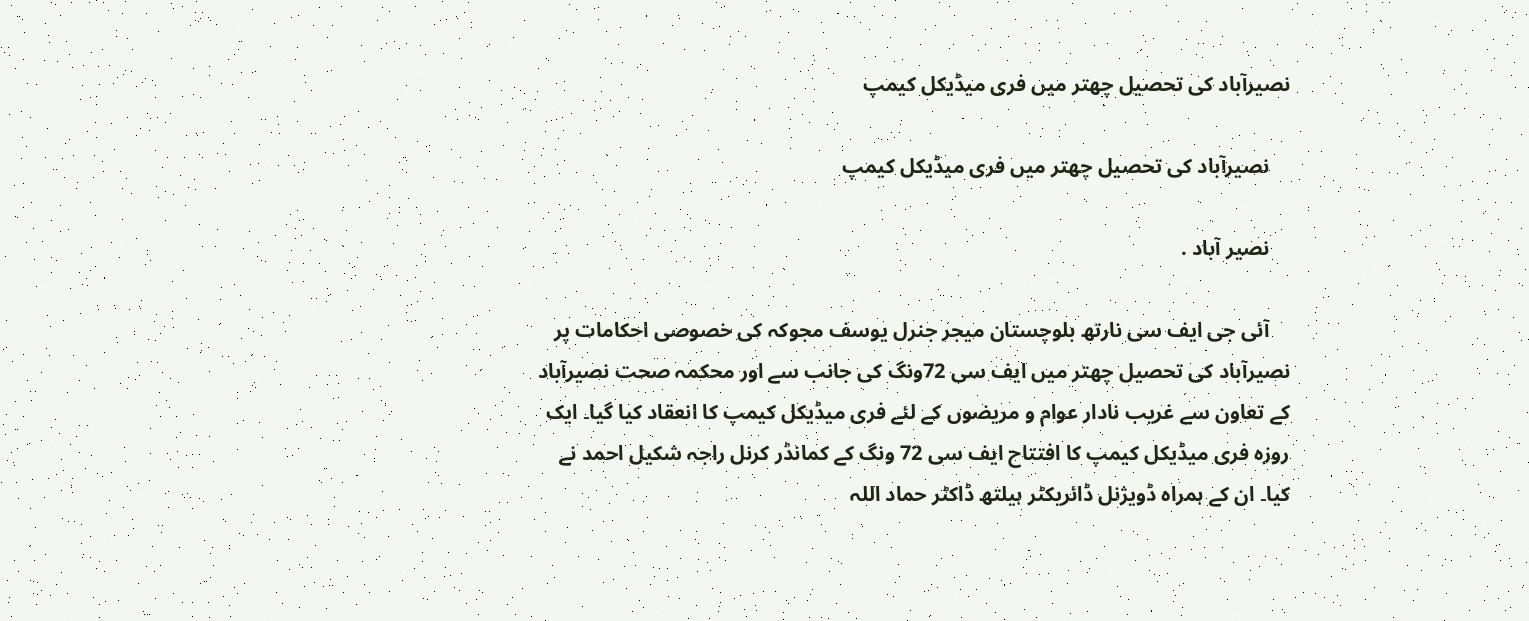نصیرآباد کی تحصیل چھتر میں فری میڈیکل کیمپ

    نصیرآباد کی تحصیل چھتر میں فری میڈیکل کیمپ

    نصیر آباد .

    آئی جی ایف سی نارتھ بلوچستان میجر جنرل یوسف مجوکہ کی خصوصی احکامات پر نصیرآباد کی تحصیل چھتر میں ایف سی 72ونگ کی جانب سے اور محکمہ صحت نصیرآباد کے تعاون سے غریب نادار عوام و مریضوں کے لئے فری میڈیکل کیمپ کا انعقاد کیا گیا۔ ایک روزہ فری میڈیکل کیمپ کا افتتاح ایف سی 72 ونگ کے کمانڈر کرنل راجہ شکیل احمد نے کیا۔ ان کے ہمراہ ڈویژنل ڈائریکٹر ہیلتھ ڈاکٹر حماد اللہ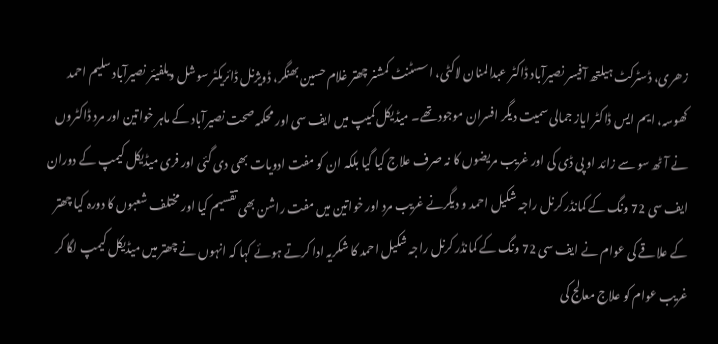زھری، ڈسٹرکٹ ہیلتھ آفیسر نصیرآباد ڈاکٹر عبدالمنان لاکٹی، اسسٹنٹ کمشنر چھتر غلام حسین بھنگر، ڈویژنل ڈائریکٹر سوشل ویلفیئر نصیرآباد سلیم احمد کھوسہ، ایم ایس ڈاکٹر ایاز جمالی سمیت دیگر افسران موجود تھے۔ میڈیکل کمیپ میں ایف سی اور محکمہ صحت نصیرآباد کے ماہر خواتین اور مرد ڈاکٹروں نے آٹھ سو سے زائد او پی ڈی کی اور غریب مریضوں کا نہ صرف علاج کیا گیا بلکہ ان کو مفت ادویات بھی دی گئی اور فری میڈیکل کیمپ کے دوران ایف سی 72 ونگ کے کمانڈر کرنل راجہ شکیل احمد و دیگرنے غریب مرد اور خواتین میں مفت راشن بھی تقسیم کیا اور مختلف شعبوں کا دورہ کیا چھتر کے علاقے کی عوام نے ایف سی 72 ونگ کے کمانڈر کرنل راجہ شکیل احمد کا شکریہ ادا کرتے ہوئے کہا کہ انہوں نے چھتر میں میڈیکل کیمپ لگا کر غریب عوام کو علاج معالج کی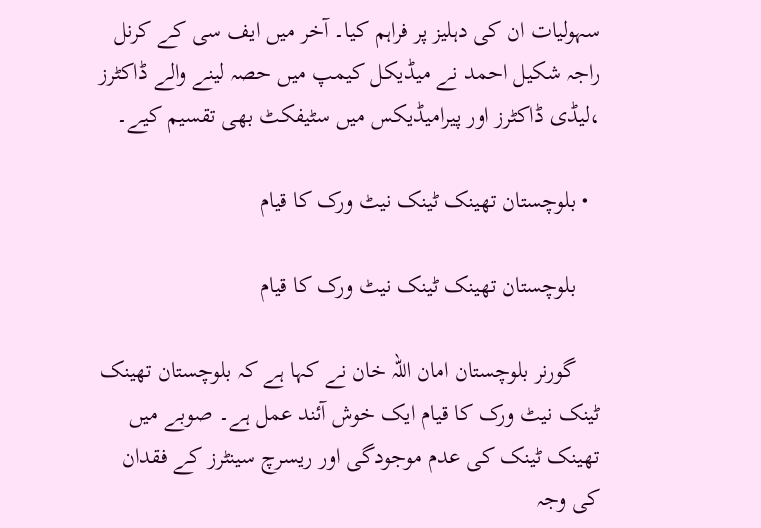سہولیات ان کی دہلیز پر فراہم کیا۔ آخر میں ایف سی کے کرنل راجہ شکیل احمد نے میڈیکل کیمپ میں حصہ لینے والے ڈاکٹرز ،لیڈی ڈاکٹرز اور پیرامیڈیکس میں سٹیفکٹ بھی تقسیم کیے۔

  • بلوچستان تھینک ٹینک نیٹ ورک کا قیام

    بلوچستان تھینک ٹینک نیٹ ورک کا قیام

    گورنر بلوچستان امان اللہ خان نے کہا ہے کہ بلوچستان تھینک ٹینک نیٹ ورک کا قیام ایک خوش آئند عمل ہے۔ صوبے میں تھینک ٹینک کی عدم موجودگی اور ریسرچ سینٹرز کے فقدان کی وجہ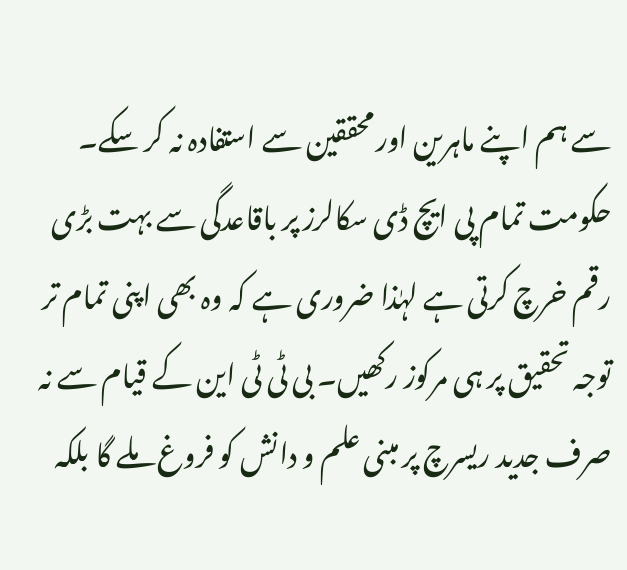سے ہم اپنے ماہرین اور محققین سے استفادہ نہ کر سکے۔ حکومت تمام پی ایچ ڈی سکالرز پر باقاعدگی سے بہت بڑی رقم خرچ کرتی ہے لہٰذا ضروری ہے کہ وہ بھی اپنی تمام تر توجہ تحقیق پر ہی مرکوز رکھیں۔ بی ٹی ٹی این کے قیام سے نہ صرف جدید ریسرچ پر مبنی علم و دانش کو فروغ ملے گا بلکہ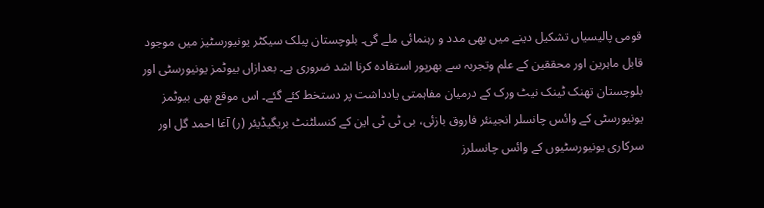قومی پالیسیاں تشکیل دینے میں بھی مدد و رہنمائی ملے گی۔ بلوچستان پبلک سیکٹر یونیورسٹیز میں موجود قابل ماہرین اور محققین کے علم وتجربہ سے بھرپور استفادہ کرنا اشد ضروری ہے۔ بعدازاں بیوٹمز یونیورسٹی اور بلوچستان تھنک ٹینک نیٹ ورک کے درمیان مفاہمتی یادداشت پر دستخط کئے گئے۔ اس موقع بھی بیوٹمز یونیورسٹی کے وائس چانسلر انجینئر فاروق بازئی، بی ٹی ٹی این کے کنسلٹنٹ بریگیڈیئر (ر) آغا احمد گل اور سرکاری یونیورسٹیوں کے وائس چانسلرز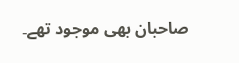صاحبان بھی موجود تھے۔